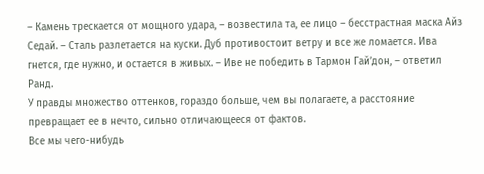– Камень трескается от мощного удара, – возвестила та, ее лицо – бесстрастная маска Айз Седай. – Сталь разлетается на куски. Дуб противостоит ветру и все же ломается. Ива гнется, где нужно, и остается в живых. – Иве не победить в Тармон Гай’дон, – ответил Ранд.
У правды множество оттенков, гораздо больше, чем вы полагаете, а расстояние превращает ее в нечто, сильно отличающееся от фактов.
Все мы чего-нибудь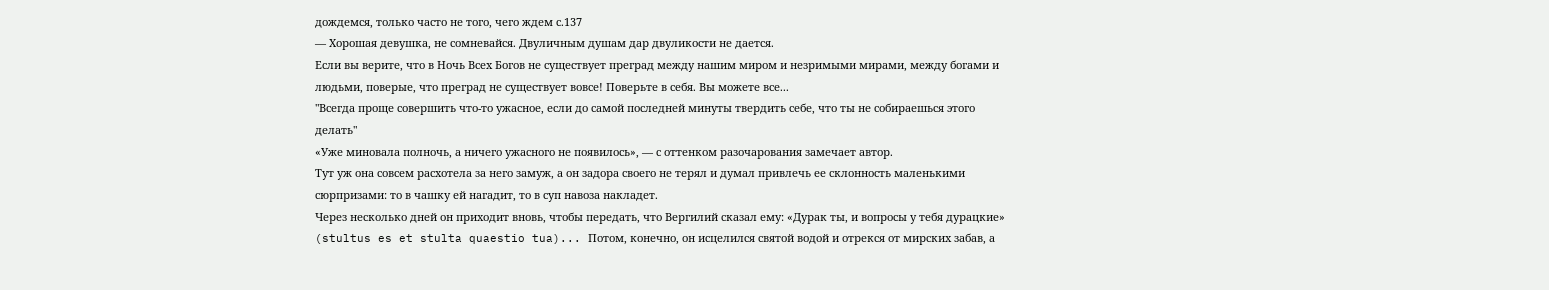дождемся, только часто не того, чего ждем с.137
— Хорошая девушка, не сомневайся. Двуличным душам дар двуликости не дается.
Если вы верите, что в Ночь Всех Богов не существует преград между нашим миром и незримыми мирами, между богами и людьми, поверые, что преград не существует вовсе! Поверьте в себя. Вы можете все...
"Всегда проще совершить что-то ужасное, если до самой последней минуты твердить себе, что ты не собираешься этого делать"
«Уже миновала полночь, а ничего ужасного не появилось», — с оттенком разочарования замечает автор.
Тут уж она совсем расхотела за него замуж, а он задора своего не терял и думал привлечь ее склонность маленькими сюрпризами: то в чашку ей нагадит, то в суп навоза накладет.
Через несколько дней он приходит вновь, чтобы передать, что Вергилий сказал ему: «Дурак ты, и вопросы у тебя дурацкие» (stultus es et stulta quaestio tua)... Потом, конечно, он исцелился святой водой и отрекся от мирских забав, а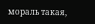мораль такая,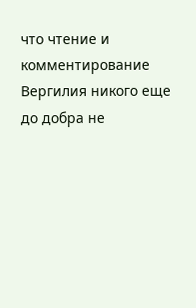что чтение и комментирование Вергилия никого еще до добра не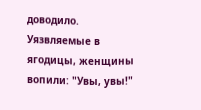доводило.
Уязвляемые в ягодицы, женщины вопили: "Увы, увы!"